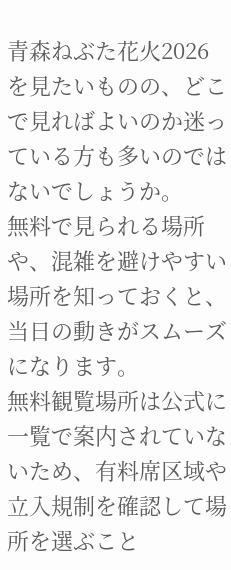青森ねぶた花火2026を見たいものの、どこで見ればよいのか迷っている方も多いのではないでしょうか。
無料で見られる場所や、混雑を避けやすい場所を知っておくと、当日の動きがスムーズになります。
無料観覧場所は公式に一覧で案内されていないため、有料席区域や立入規制を確認して場所を選ぶこと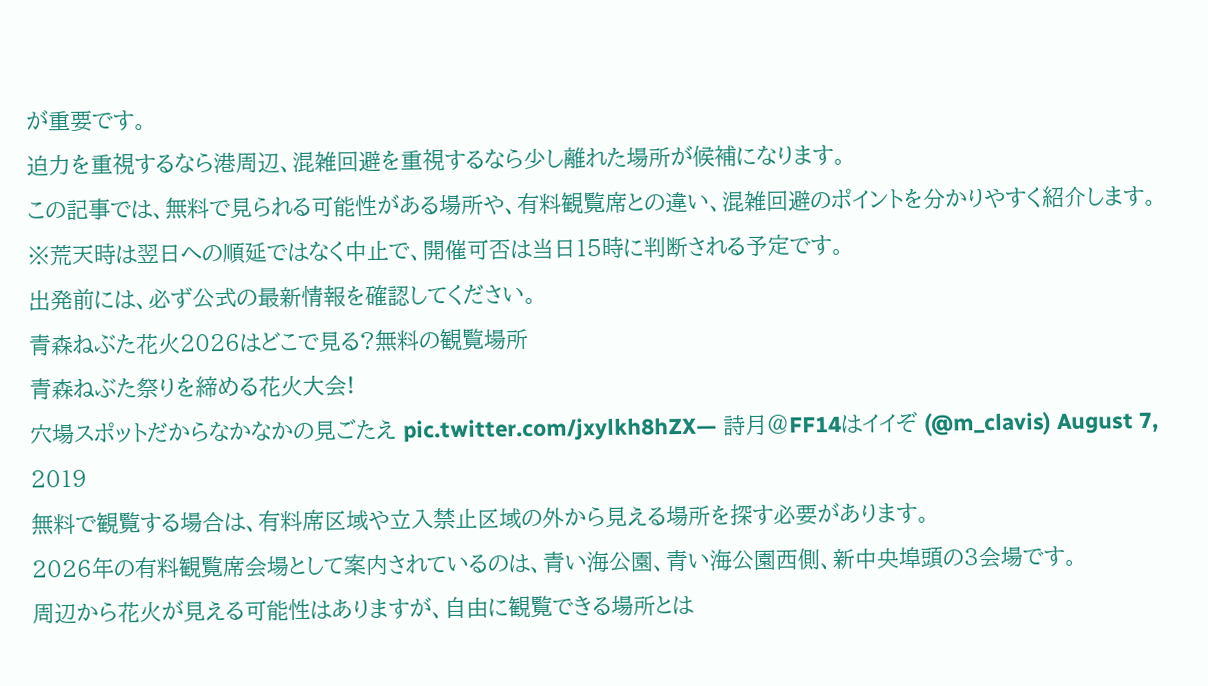が重要です。
迫力を重視するなら港周辺、混雑回避を重視するなら少し離れた場所が候補になります。
この記事では、無料で見られる可能性がある場所や、有料観覧席との違い、混雑回避のポイントを分かりやすく紹介します。
※荒天時は翌日への順延ではなく中止で、開催可否は当日15時に判断される予定です。
出発前には、必ず公式の最新情報を確認してください。
青森ねぶた花火2026はどこで見る?無料の観覧場所
青森ねぶた祭りを締める花火大会!
穴場スポットだからなかなかの見ごたえ pic.twitter.com/jxylkh8hZX— 詩月@FF14はイイぞ (@m_clavis) August 7, 2019
無料で観覧する場合は、有料席区域や立入禁止区域の外から見える場所を探す必要があります。
2026年の有料観覧席会場として案内されているのは、青い海公園、青い海公園西側、新中央埠頭の3会場です。
周辺から花火が見える可能性はありますが、自由に観覧できる場所とは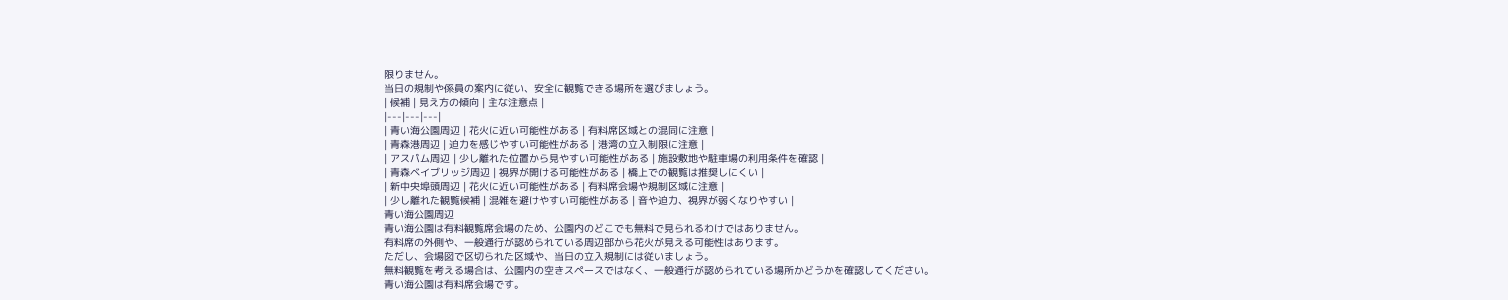限りません。
当日の規制や係員の案内に従い、安全に観覧できる場所を選びましょう。
| 候補 | 見え方の傾向 | 主な注意点 |
|---|---|---|
| 青い海公園周辺 | 花火に近い可能性がある | 有料席区域との混同に注意 |
| 青森港周辺 | 迫力を感じやすい可能性がある | 港湾の立入制限に注意 |
| アスパム周辺 | 少し離れた位置から見やすい可能性がある | 施設敷地や駐車場の利用条件を確認 |
| 青森ベイブリッジ周辺 | 視界が開ける可能性がある | 橋上での観覧は推奨しにくい |
| 新中央埠頭周辺 | 花火に近い可能性がある | 有料席会場や規制区域に注意 |
| 少し離れた観覧候補 | 混雑を避けやすい可能性がある | 音や迫力、視界が弱くなりやすい |
青い海公園周辺
青い海公園は有料観覧席会場のため、公園内のどこでも無料で見られるわけではありません。
有料席の外側や、一般通行が認められている周辺部から花火が見える可能性はあります。
ただし、会場図で区切られた区域や、当日の立入規制には従いましょう。
無料観覧を考える場合は、公園内の空きスペースではなく、一般通行が認められている場所かどうかを確認してください。
青い海公園は有料席会場です。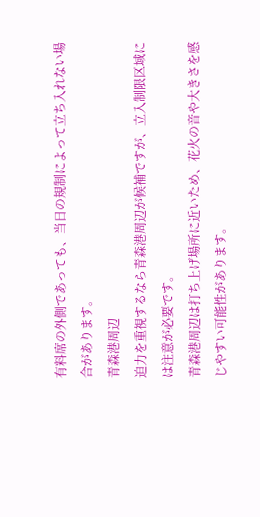有料席の外側であっても、当日の規制によって立ち入れない場合があります。
青森港周辺
迫力を重視するなら青森港周辺が候補ですが、立入制限区域には注意が必要です。
青森港周辺は打ち上げ場所に近いため、花火の音や大きさを感じやすい可能性があります。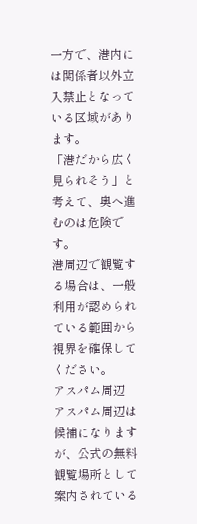一方で、港内には関係者以外立入禁止となっている区域があります。
「港だから広く見られそう」と考えて、奥へ進むのは危険です。
港周辺で観覧する場合は、一般利用が認められている範囲から視界を確保してください。
アスパム周辺
アスパム周辺は候補になりますが、公式の無料観覧場所として案内されている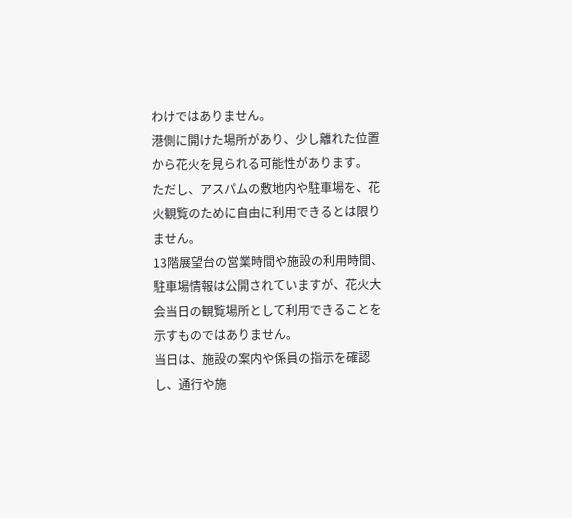わけではありません。
港側に開けた場所があり、少し離れた位置から花火を見られる可能性があります。
ただし、アスパムの敷地内や駐車場を、花火観覧のために自由に利用できるとは限りません。
13階展望台の営業時間や施設の利用時間、駐車場情報は公開されていますが、花火大会当日の観覧場所として利用できることを示すものではありません。
当日は、施設の案内や係員の指示を確認し、通行や施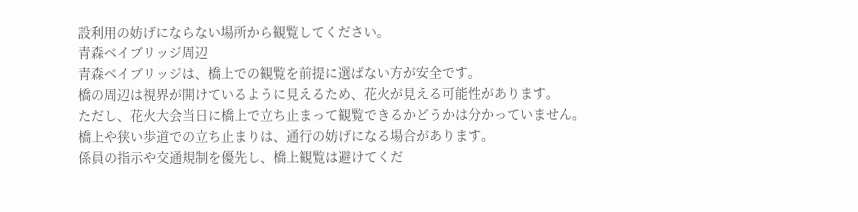設利用の妨げにならない場所から観覧してください。
青森ベイブリッジ周辺
青森ベイブリッジは、橋上での観覧を前提に選ばない方が安全です。
橋の周辺は視界が開けているように見えるため、花火が見える可能性があります。
ただし、花火大会当日に橋上で立ち止まって観覧できるかどうかは分かっていません。
橋上や狭い歩道での立ち止まりは、通行の妨げになる場合があります。
係員の指示や交通規制を優先し、橋上観覧は避けてくだ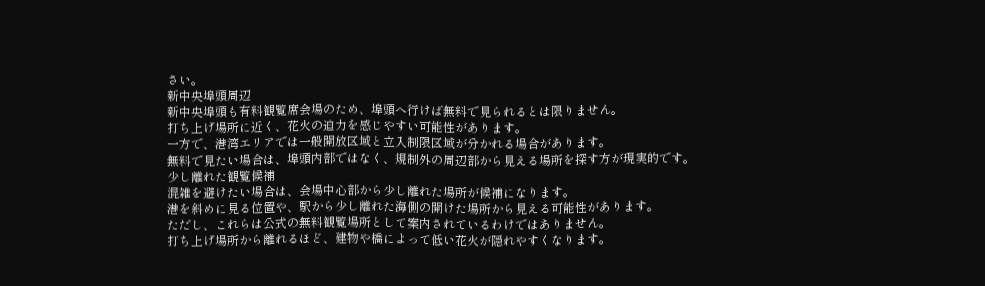さい。
新中央埠頭周辺
新中央埠頭も有料観覧席会場のため、埠頭へ行けば無料で見られるとは限りません。
打ち上げ場所に近く、花火の迫力を感じやすい可能性があります。
一方で、港湾エリアでは一般開放区域と立入制限区域が分かれる場合があります。
無料で見たい場合は、埠頭内部ではなく、規制外の周辺部から見える場所を探す方が現実的です。
少し離れた観覧候補
混雑を避けたい場合は、会場中心部から少し離れた場所が候補になります。
港を斜めに見る位置や、駅から少し離れた海側の開けた場所から見える可能性があります。
ただし、これらは公式の無料観覧場所として案内されているわけではありません。
打ち上げ場所から離れるほど、建物や橋によって低い花火が隠れやすくなります。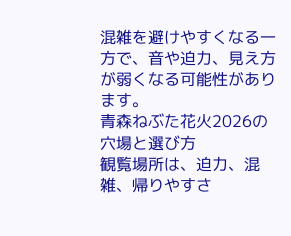混雑を避けやすくなる一方で、音や迫力、見え方が弱くなる可能性があります。
青森ねぶた花火2026の穴場と選び方
観覧場所は、迫力、混雑、帰りやすさ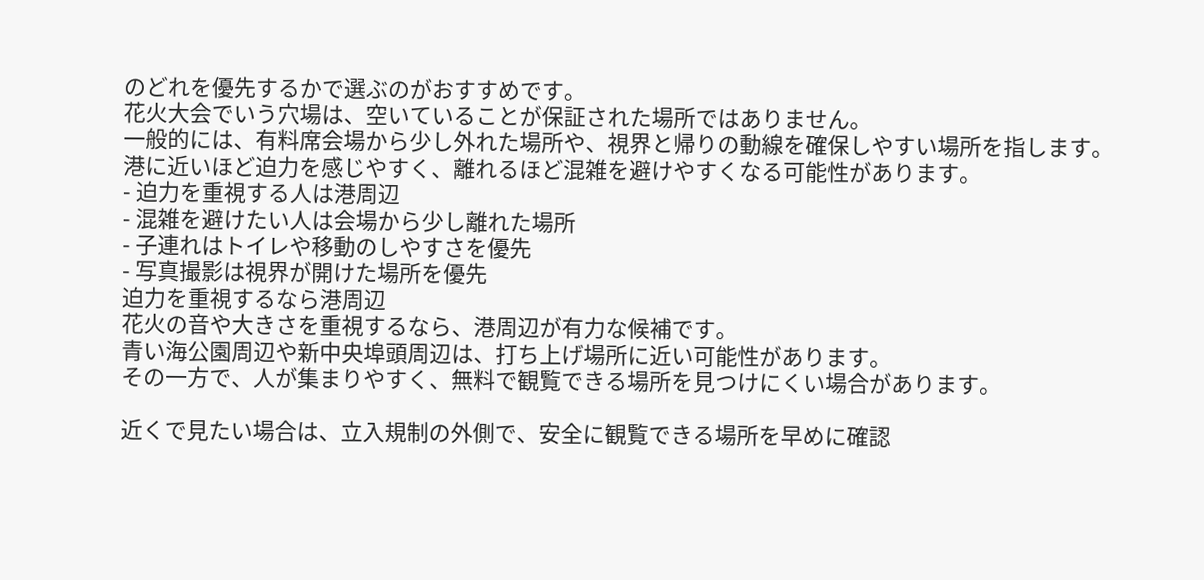のどれを優先するかで選ぶのがおすすめです。
花火大会でいう穴場は、空いていることが保証された場所ではありません。
一般的には、有料席会場から少し外れた場所や、視界と帰りの動線を確保しやすい場所を指します。
港に近いほど迫力を感じやすく、離れるほど混雑を避けやすくなる可能性があります。
- 迫力を重視する人は港周辺
- 混雑を避けたい人は会場から少し離れた場所
- 子連れはトイレや移動のしやすさを優先
- 写真撮影は視界が開けた場所を優先
迫力を重視するなら港周辺
花火の音や大きさを重視するなら、港周辺が有力な候補です。
青い海公園周辺や新中央埠頭周辺は、打ち上げ場所に近い可能性があります。
その一方で、人が集まりやすく、無料で観覧できる場所を見つけにくい場合があります。

近くで見たい場合は、立入規制の外側で、安全に観覧できる場所を早めに確認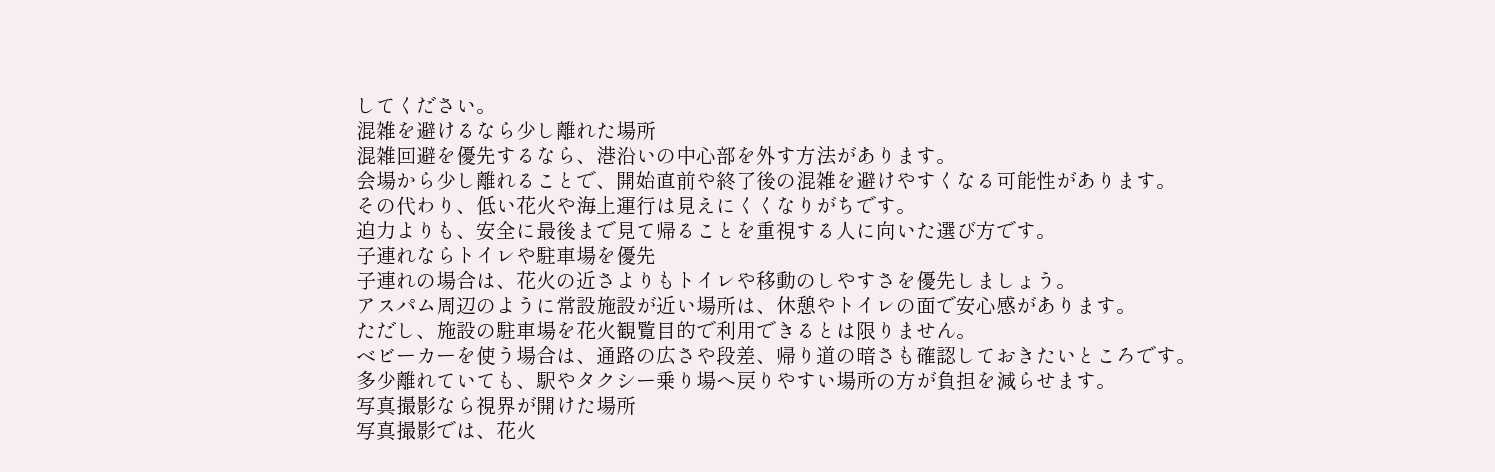してください。
混雑を避けるなら少し離れた場所
混雑回避を優先するなら、港沿いの中心部を外す方法があります。
会場から少し離れることで、開始直前や終了後の混雑を避けやすくなる可能性があります。
その代わり、低い花火や海上運行は見えにくくなりがちです。
迫力よりも、安全に最後まで見て帰ることを重視する人に向いた選び方です。
子連れならトイレや駐車場を優先
子連れの場合は、花火の近さよりもトイレや移動のしやすさを優先しましょう。
アスパム周辺のように常設施設が近い場所は、休憩やトイレの面で安心感があります。
ただし、施設の駐車場を花火観覧目的で利用できるとは限りません。
ベビーカーを使う場合は、通路の広さや段差、帰り道の暗さも確認しておきたいところです。
多少離れていても、駅やタクシー乗り場へ戻りやすい場所の方が負担を減らせます。
写真撮影なら視界が開けた場所
写真撮影では、花火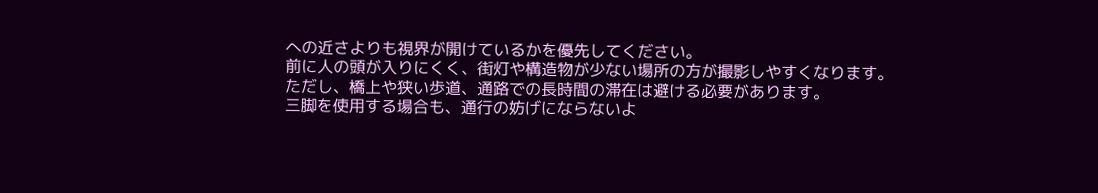への近さよりも視界が開けているかを優先してください。
前に人の頭が入りにくく、街灯や構造物が少ない場所の方が撮影しやすくなります。
ただし、橋上や狭い歩道、通路での長時間の滞在は避ける必要があります。
三脚を使用する場合も、通行の妨げにならないよ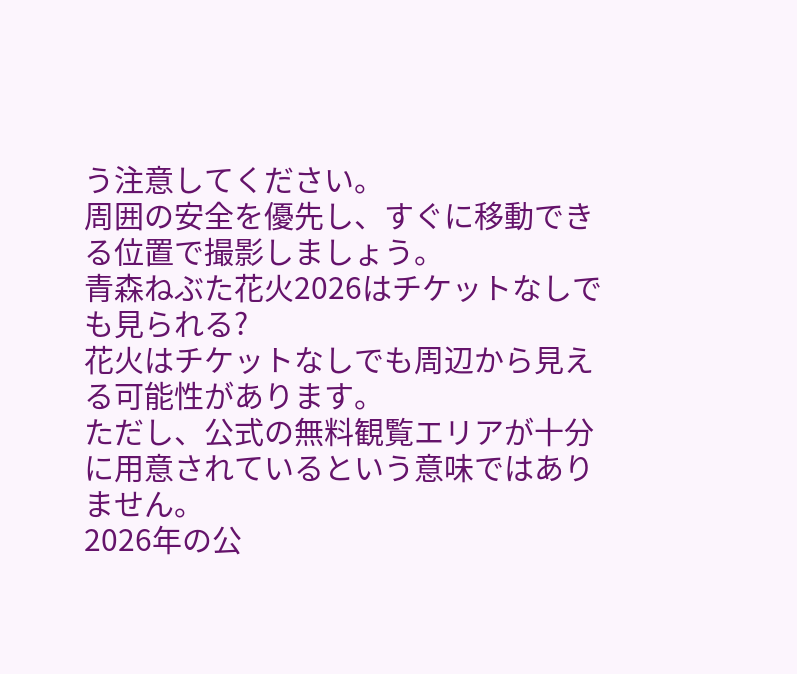う注意してください。
周囲の安全を優先し、すぐに移動できる位置で撮影しましょう。
青森ねぶた花火2026はチケットなしでも見られる?
花火はチケットなしでも周辺から見える可能性があります。
ただし、公式の無料観覧エリアが十分に用意されているという意味ではありません。
2026年の公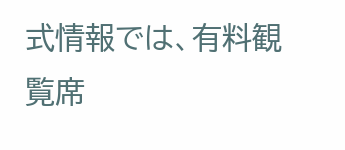式情報では、有料観覧席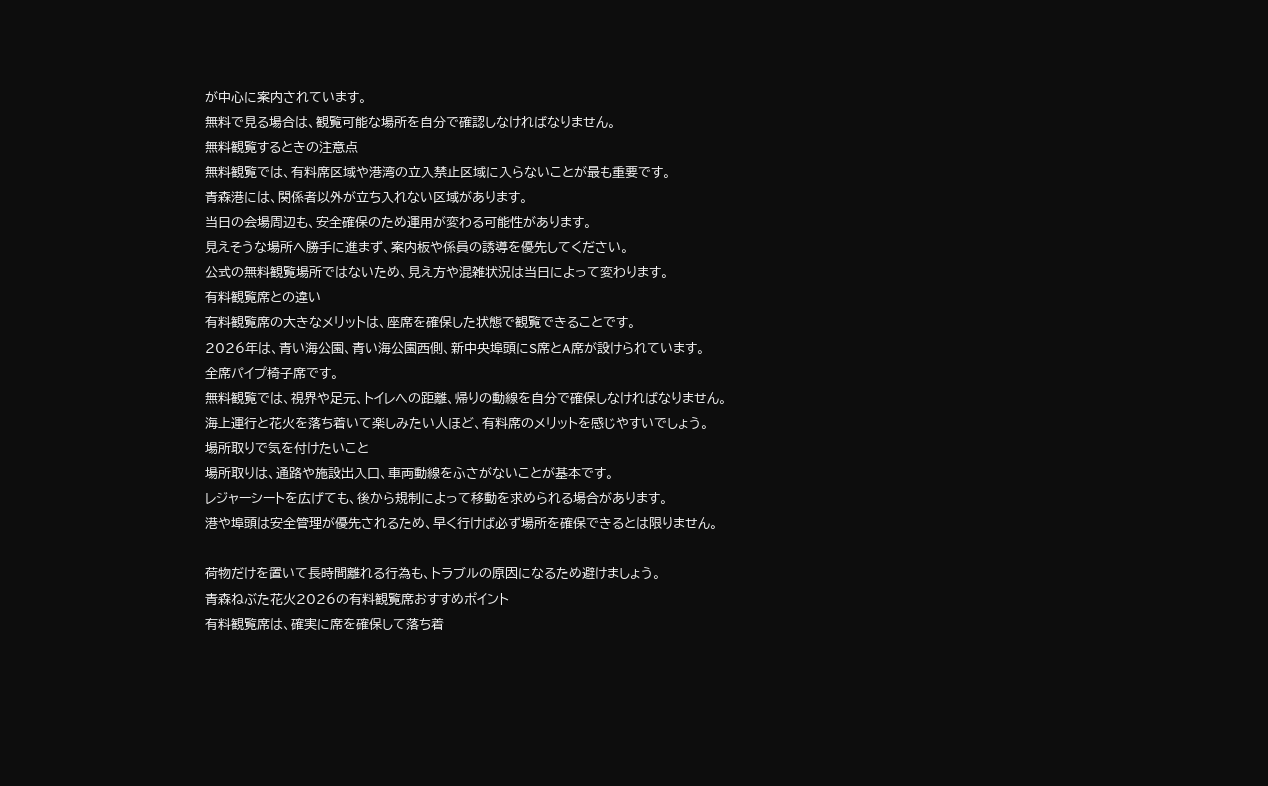が中心に案内されています。
無料で見る場合は、観覧可能な場所を自分で確認しなければなりません。
無料観覧するときの注意点
無料観覧では、有料席区域や港湾の立入禁止区域に入らないことが最も重要です。
青森港には、関係者以外が立ち入れない区域があります。
当日の会場周辺も、安全確保のため運用が変わる可能性があります。
見えそうな場所へ勝手に進まず、案内板や係員の誘導を優先してください。
公式の無料観覧場所ではないため、見え方や混雑状況は当日によって変わります。
有料観覧席との違い
有料観覧席の大きなメリットは、座席を確保した状態で観覧できることです。
2026年は、青い海公園、青い海公園西側、新中央埠頭にS席とA席が設けられています。
全席パイプ椅子席です。
無料観覧では、視界や足元、トイレへの距離、帰りの動線を自分で確保しなければなりません。
海上運行と花火を落ち着いて楽しみたい人ほど、有料席のメリットを感じやすいでしょう。
場所取りで気を付けたいこと
場所取りは、通路や施設出入口、車両動線をふさがないことが基本です。
レジャーシートを広げても、後から規制によって移動を求められる場合があります。
港や埠頭は安全管理が優先されるため、早く行けば必ず場所を確保できるとは限りません。

荷物だけを置いて長時間離れる行為も、トラブルの原因になるため避けましょう。
青森ねぶた花火2026の有料観覧席おすすめポイント
有料観覧席は、確実に席を確保して落ち着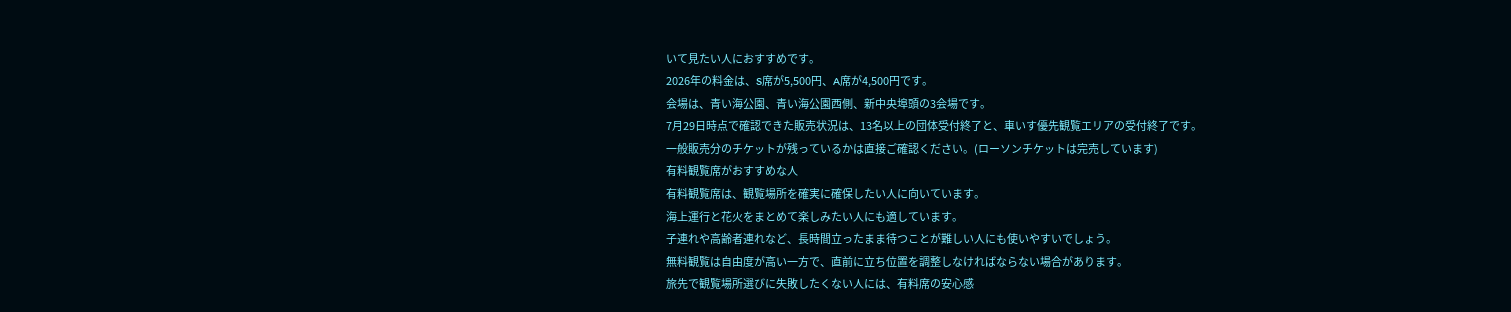いて見たい人におすすめです。
2026年の料金は、S席が5,500円、A席が4,500円です。
会場は、青い海公園、青い海公園西側、新中央埠頭の3会場です。
7月29日時点で確認できた販売状況は、13名以上の団体受付終了と、車いす優先観覧エリアの受付終了です。
一般販売分のチケットが残っているかは直接ご確認ください。(ローソンチケットは完売しています)
有料観覧席がおすすめな人
有料観覧席は、観覧場所を確実に確保したい人に向いています。
海上運行と花火をまとめて楽しみたい人にも適しています。
子連れや高齢者連れなど、長時間立ったまま待つことが難しい人にも使いやすいでしょう。
無料観覧は自由度が高い一方で、直前に立ち位置を調整しなければならない場合があります。
旅先で観覧場所選びに失敗したくない人には、有料席の安心感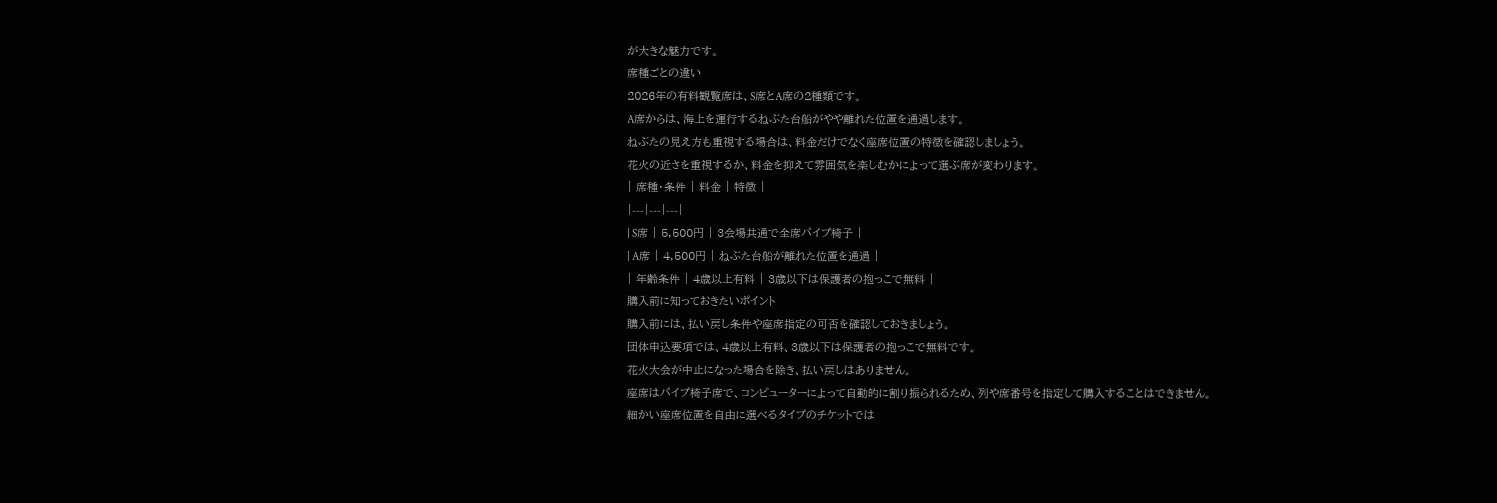が大きな魅力です。
席種ごとの違い
2026年の有料観覧席は、S席とA席の2種類です。
A席からは、海上を運行するねぶた台船がやや離れた位置を通過します。
ねぶたの見え方も重視する場合は、料金だけでなく座席位置の特徴を確認しましょう。
花火の近さを重視するか、料金を抑えて雰囲気を楽しむかによって選ぶ席が変わります。
| 席種・条件 | 料金 | 特徴 |
|---|---|---|
| S席 | 5,500円 | 3会場共通で全席パイプ椅子 |
| A席 | 4,500円 | ねぶた台船が離れた位置を通過 |
| 年齢条件 | 4歳以上有料 | 3歳以下は保護者の抱っこで無料 |
購入前に知っておきたいポイント
購入前には、払い戻し条件や座席指定の可否を確認しておきましょう。
団体申込要項では、4歳以上有料、3歳以下は保護者の抱っこで無料です。
花火大会が中止になった場合を除き、払い戻しはありません。
座席はパイプ椅子席で、コンピューターによって自動的に割り振られるため、列や席番号を指定して購入することはできません。
細かい座席位置を自由に選べるタイプのチケットでは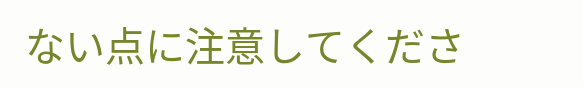ない点に注意してくださ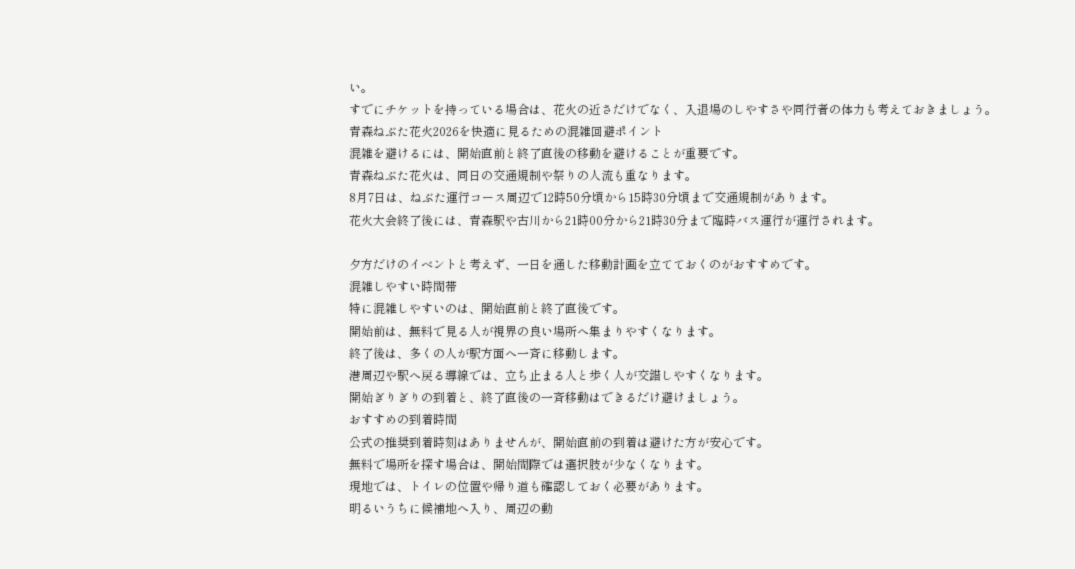い。
すでにチケットを持っている場合は、花火の近さだけでなく、入退場のしやすさや同行者の体力も考えておきましょう。
青森ねぶた花火2026を快適に見るための混雑回避ポイント
混雑を避けるには、開始直前と終了直後の移動を避けることが重要です。
青森ねぶた花火は、同日の交通規制や祭りの人流も重なります。
8月7日は、ねぶた運行コース周辺で12時50分頃から15時30分頃まで交通規制があります。
花火大会終了後には、青森駅や古川から21時00分から21時30分まで臨時バス運行が運行されます。

夕方だけのイベントと考えず、一日を通した移動計画を立てておくのがおすすめです。
混雑しやすい時間帯
特に混雑しやすいのは、開始直前と終了直後です。
開始前は、無料で見る人が視界の良い場所へ集まりやすくなります。
終了後は、多くの人が駅方面へ一斉に移動します。
港周辺や駅へ戻る導線では、立ち止まる人と歩く人が交錯しやすくなります。
開始ぎりぎりの到着と、終了直後の一斉移動はできるだけ避けましょう。
おすすめの到着時間
公式の推奨到着時刻はありませんが、開始直前の到着は避けた方が安心です。
無料で場所を探す場合は、開始間際では選択肢が少なくなります。
現地では、トイレの位置や帰り道も確認しておく必要があります。
明るいうちに候補地へ入り、周辺の動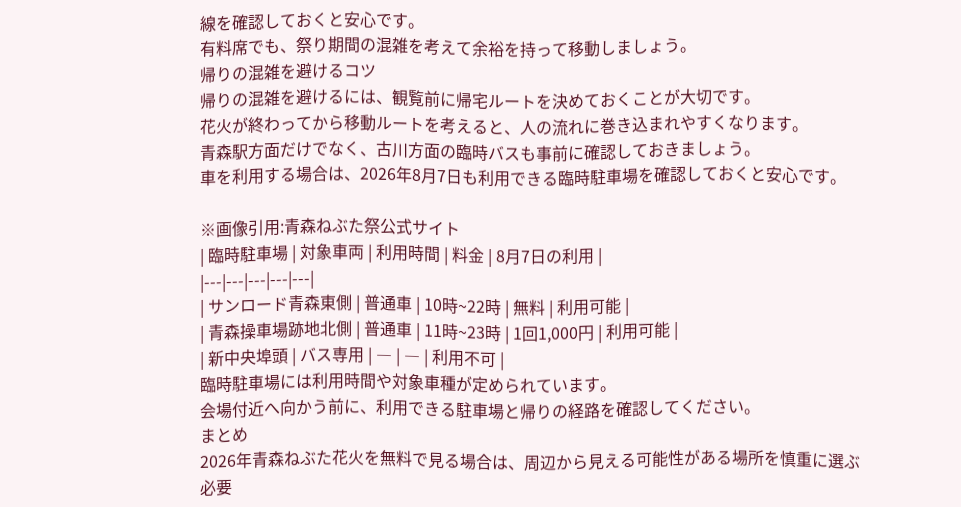線を確認しておくと安心です。
有料席でも、祭り期間の混雑を考えて余裕を持って移動しましょう。
帰りの混雑を避けるコツ
帰りの混雑を避けるには、観覧前に帰宅ルートを決めておくことが大切です。
花火が終わってから移動ルートを考えると、人の流れに巻き込まれやすくなります。
青森駅方面だけでなく、古川方面の臨時バスも事前に確認しておきましょう。
車を利用する場合は、2026年8月7日も利用できる臨時駐車場を確認しておくと安心です。

※画像引用:青森ねぶた祭公式サイト
| 臨時駐車場 | 対象車両 | 利用時間 | 料金 | 8月7日の利用 |
|---|---|---|---|---|
| サンロード青森東側 | 普通車 | 10時~22時 | 無料 | 利用可能 |
| 青森操車場跡地北側 | 普通車 | 11時~23時 | 1回1,000円 | 利用可能 |
| 新中央埠頭 | バス専用 | ― | ― | 利用不可 |
臨時駐車場には利用時間や対象車種が定められています。
会場付近へ向かう前に、利用できる駐車場と帰りの経路を確認してください。
まとめ
2026年青森ねぶた花火を無料で見る場合は、周辺から見える可能性がある場所を慎重に選ぶ必要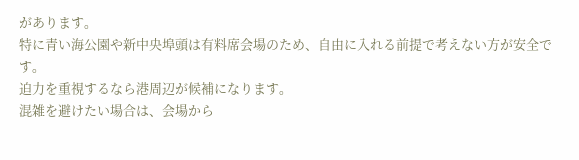があります。
特に青い海公園や新中央埠頭は有料席会場のため、自由に入れる前提で考えない方が安全です。
迫力を重視するなら港周辺が候補になります。
混雑を避けたい場合は、会場から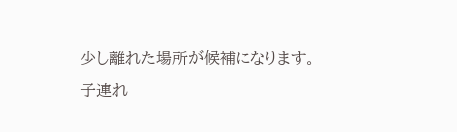少し離れた場所が候補になります。
子連れ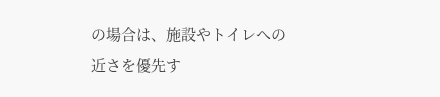の場合は、施設やトイレへの近さを優先す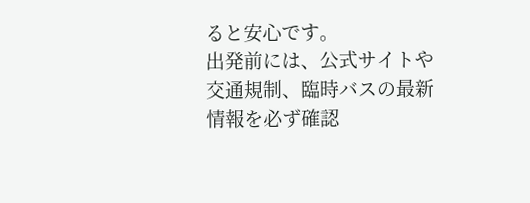ると安心です。
出発前には、公式サイトや交通規制、臨時バスの最新情報を必ず確認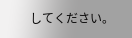してください。